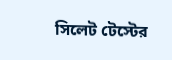সিলেট টেস্টের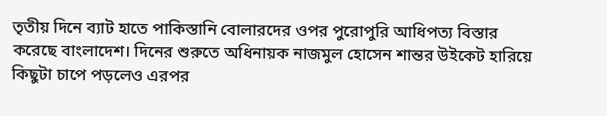তৃতীয় দিনে ব্যাট হাতে পাকিস্তানি বোলারদের ওপর পুরোপুরি আধিপত্য বিস্তার করেছে বাংলাদেশ। দিনের শুরুতে অধিনায়ক নাজমুল হোসেন শান্তর উইকেট হারিয়ে কিছুটা চাপে পড়লেও এরপর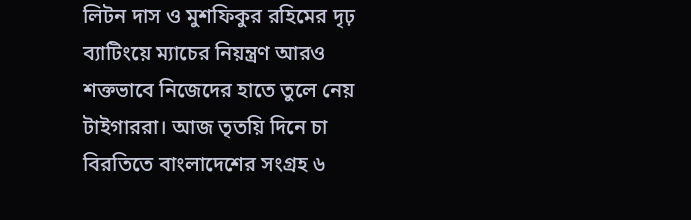লিটন দাস ও মুশফিকুর রহিমের দৃঢ় ব্যাটিংয়ে ম্যাচের নিয়ন্ত্রণ আরও শক্তভাবে নিজেদের হাতে তুলে নেয় টাইগাররা। আজ তৃতয়ি দিনে চা বিরতিতে বাংলাদেশের সংগ্রহ ৬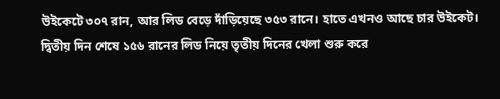উইকেটে ৩০৭ রান, আর লিড বেড়ে দাঁড়িয়েছে ৩৫৩ রানে। হাতে এখনও আছে চার উইকেট।
দ্বিতীয় দিন শেষে ১৫৬ রানের লিড নিয়ে তৃতীয় দিনের খেলা শুরু করে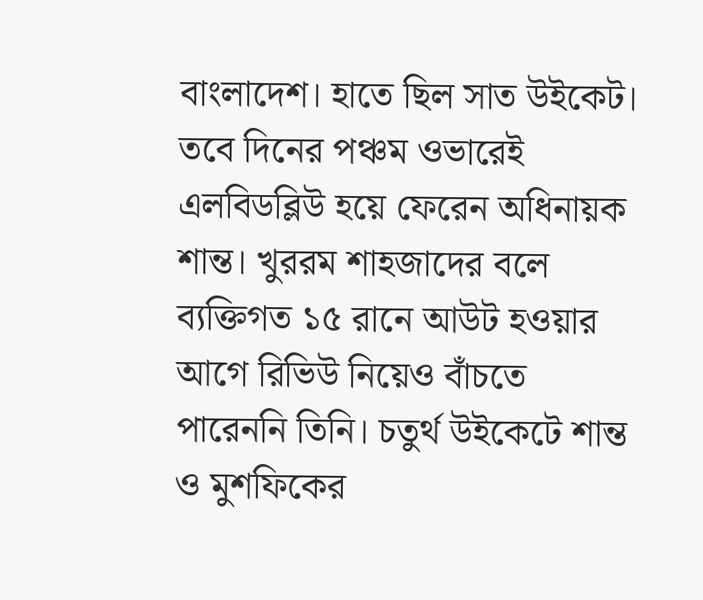বাংলাদেশ। হাতে ছিল সাত উইকেট। তবে দিনের পঞ্চম ওভারেই এলবিডব্লিউ হয়ে ফেরেন অধিনায়ক শান্ত। খুররম শাহজাদের বলে ব্যক্তিগত ১৫ রানে আউট হওয়ার আগে রিভিউ নিয়েও বাঁচতে পারেননি তিনি। চতুর্থ উইকেটে শান্ত ও মুশফিকের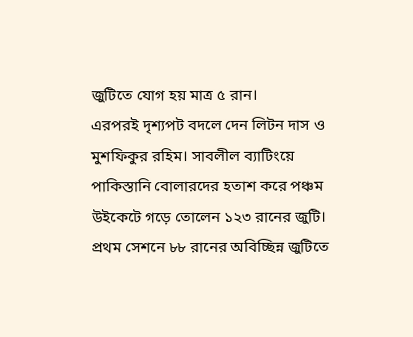জুটিতে যোগ হয় মাত্র ৫ রান।
এরপরই দৃশ্যপট বদলে দেন লিটন দাস ও মুশফিকুর রহিম। সাবলীল ব্যাটিংয়ে পাকিস্তানি বোলারদের হতাশ করে পঞ্চম উইকেটে গড়ে তোলেন ১২৩ রানের জুটি। প্রথম সেশনে ৮৮ রানের অবিচ্ছিন্ন জুটিতে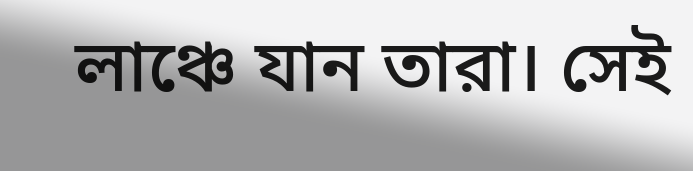লাঞ্চে যান তারা। সেই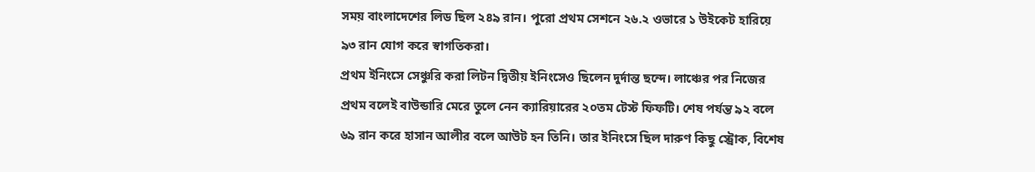সময় বাংলাদেশের লিড ছিল ২৪৯ রান। পুরো প্রথম সেশনে ২৬.২ ওভারে ১ উইকেট হারিয়ে ৯৩ রান যোগ করে স্বাগতিকরা।
প্রথম ইনিংসে সেঞ্চুরি করা লিটন দ্বিতীয় ইনিংসেও ছিলেন দুর্দান্ত ছন্দে। লাঞ্চের পর নিজের প্রথম বলেই বাউন্ডারি মেরে তুলে নেন ক্যারিয়ারের ২০তম টেস্ট ফিফটি। শেষ পর্যন্ত ৯২ বলে ৬৯ রান করে হাসান আলীর বলে আউট হন তিনি। তার ইনিংসে ছিল দারুণ কিছু স্ট্রোক, বিশেষ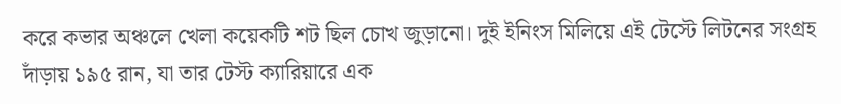করে কভার অঞ্চলে খেলা কয়েকটি শট ছিল চোখ জুড়ানো। দুই ইনিংস মিলিয়ে এই টেস্টে লিটনের সংগ্রহ দাঁড়ায় ১৯৫ রান, যা তার টেস্ট ক্যারিয়ারে এক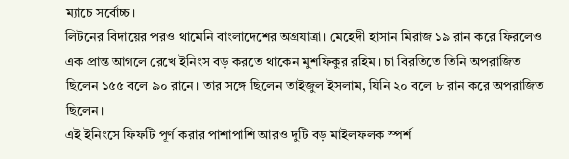ম্যাচে সর্বোচ্চ।
লিটনের বিদায়ের পরও থামেনি বাংলাদেশের অগ্রযাত্রা। মেহেদী হাসান মিরাজ ১৯ রান করে ফিরলেও এক প্রান্ত আগলে রেখে ইনিংস বড় করতে থাকেন মুশফিকুর রহিম। চা বিরতিতে তিনি অপরাজিত ছিলেন ১৫৫ বলে ৯০ রানে। তার সঙ্গে ছিলেন তাইজুল ইসলাম, যিনি ২০ বলে ৮ রান করে অপরাজিত ছিলেন।
এই ইনিংসে ফিফটি পূর্ণ করার পাশাপাশি আরও দুটি বড় মাইলফলক স্পর্শ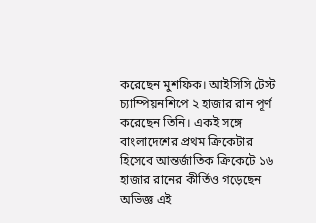করেছেন মুশফিক। আইসিসি টেস্ট চ্যাম্পিয়নশিপে ২ হাজার রান পূর্ণ করেছেন তিনি। একই সঙ্গে বাংলাদেশের প্রথম ক্রিকেটার হিসেবে আন্তর্জাতিক ক্রিকেটে ১৬ হাজার রানের কীর্তিও গড়েছেন অভিজ্ঞ এই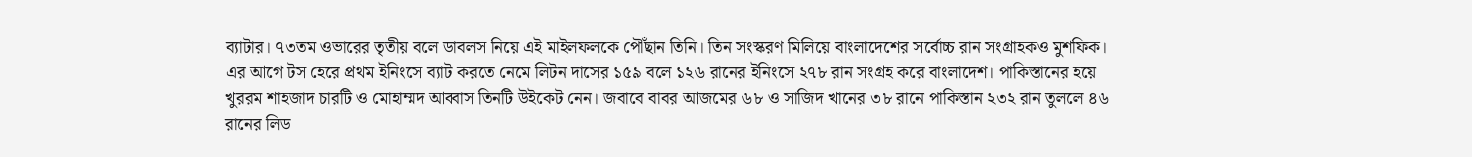ব্যাটার। ৭৩তম ওভারের তৃতীয় বলে ডাবলস নিয়ে এই মাইলফলকে পৌঁছান তিনি। তিন সংস্করণ মিলিয়ে বাংলাদেশের সর্বোচ্চ রান সংগ্রাহকও মুশফিক।
এর আগে টস হেরে প্রথম ইনিংসে ব্যাট করতে নেমে লিটন দাসের ১৫৯ বলে ১২৬ রানের ইনিংসে ২৭৮ রান সংগ্রহ করে বাংলাদেশ। পাকিস্তানের হয়ে খুররম শাহজাদ চারটি ও মোহাম্মদ আব্বাস তিনটি উইকেট নেন। জবাবে বাবর আজমের ৬৮ ও সাজিদ খানের ৩৮ রানে পাকিস্তান ২৩২ রান তুললে ৪৬ রানের লিড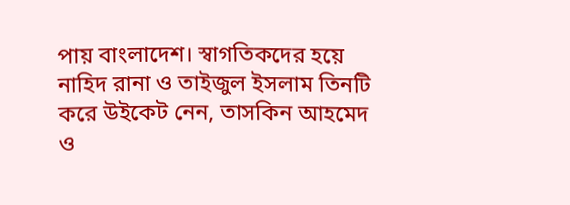পায় বাংলাদেশ। স্বাগতিকদের হয়ে নাহিদ রানা ও তাইজুল ইসলাম তিনটি করে উইকেট নেন, তাসকিন আহমেদ ও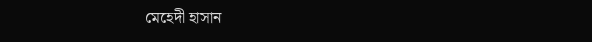মেহেদী হাসান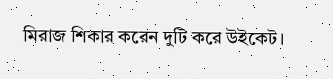মিরাজ শিকার করেন দুটি করে উইকেট।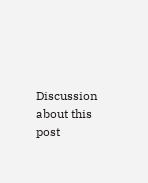Discussion about this post